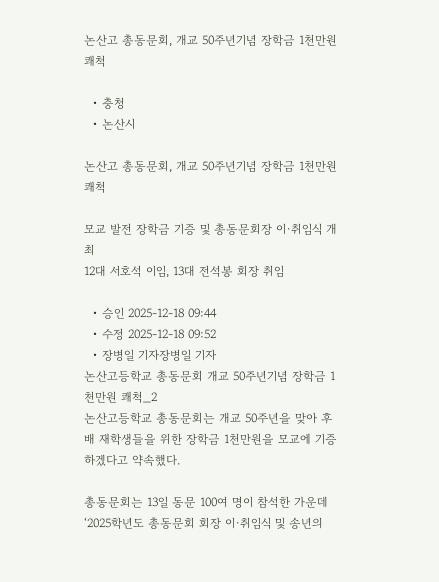논산고 총동문회, 개교 50주년기념 장학금 1천만원 쾌척

  • 충청
  • 논산시

논산고 총동문회, 개교 50주년기념 장학금 1천만원 쾌척

모교 발전 장학금 기증 및 총동문회장 이·취임식 개최
12대 서호석 이임, 13대 전석봉 회장 취임

  • 승인 2025-12-18 09:44
  • 수정 2025-12-18 09:52
  • 장병일 기자장병일 기자
논산고등학교 총동문회 개교 50주년기념 장학금 1천만원 쾌척_2
논산고등학교 총동문회는 개교 50주년을 맞아 후배 재학생들을 위한 장학금 1천만원을 모교에 기증하겠다고 약속했다.

총동문회는 13일 동문 100여 명이 참석한 가운데 ‘2025학년도 총동문회 회장 이·취임식 및 송년의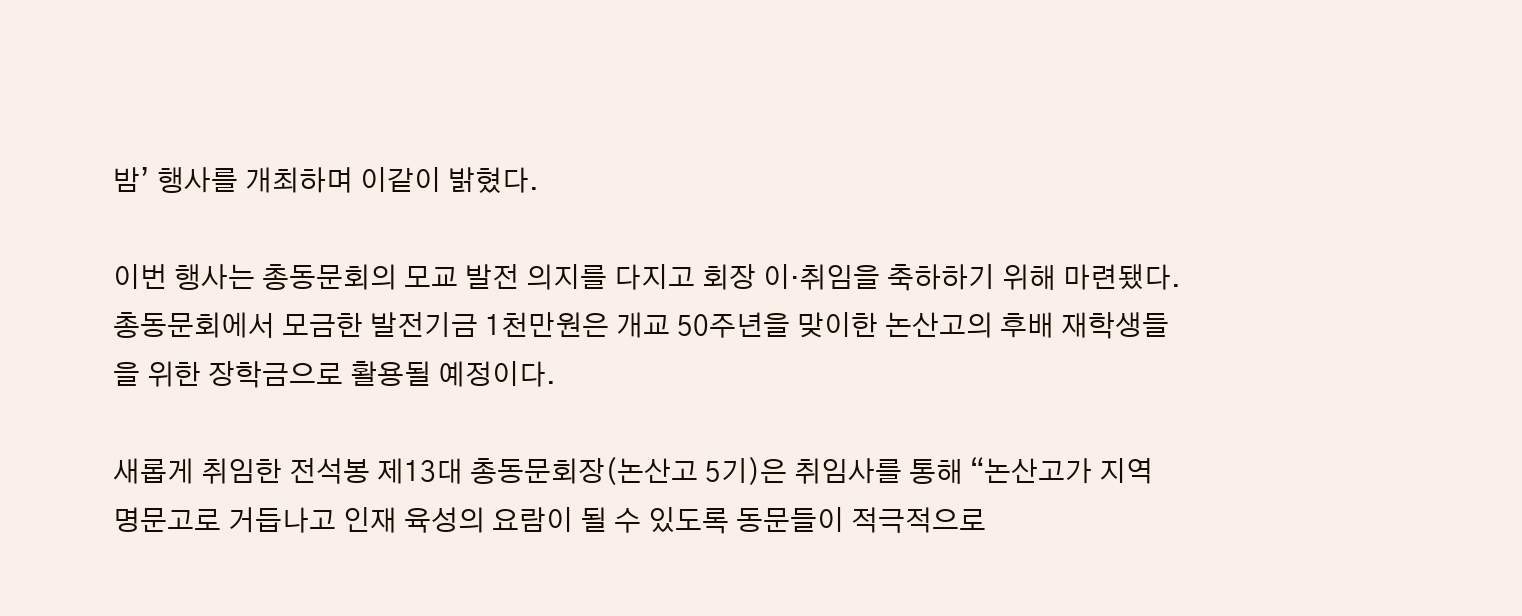밤’ 행사를 개최하며 이같이 밝혔다.

이번 행사는 총동문회의 모교 발전 의지를 다지고 회장 이·취임을 축하하기 위해 마련됐다. 총동문회에서 모금한 발전기금 1천만원은 개교 50주년을 맞이한 논산고의 후배 재학생들을 위한 장학금으로 활용될 예정이다.

새롭게 취임한 전석봉 제13대 총동문회장(논산고 5기)은 취임사를 통해 “논산고가 지역 명문고로 거듭나고 인재 육성의 요람이 될 수 있도록 동문들이 적극적으로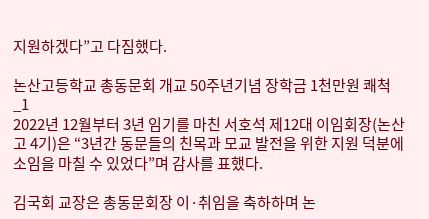지원하겠다”고 다짐했다.

논산고등학교 총동문회 개교 50주년기념 장학금 1천만원 쾌척_1
2022년 12월부터 3년 임기를 마친 서호석 제12대 이임회장(논산고 4기)은 “3년간 동문들의 친목과 모교 발전을 위한 지원 덕분에 소임을 마칠 수 있었다”며 감사를 표했다.

김국회 교장은 총동문회장 이·취임을 축하하며 논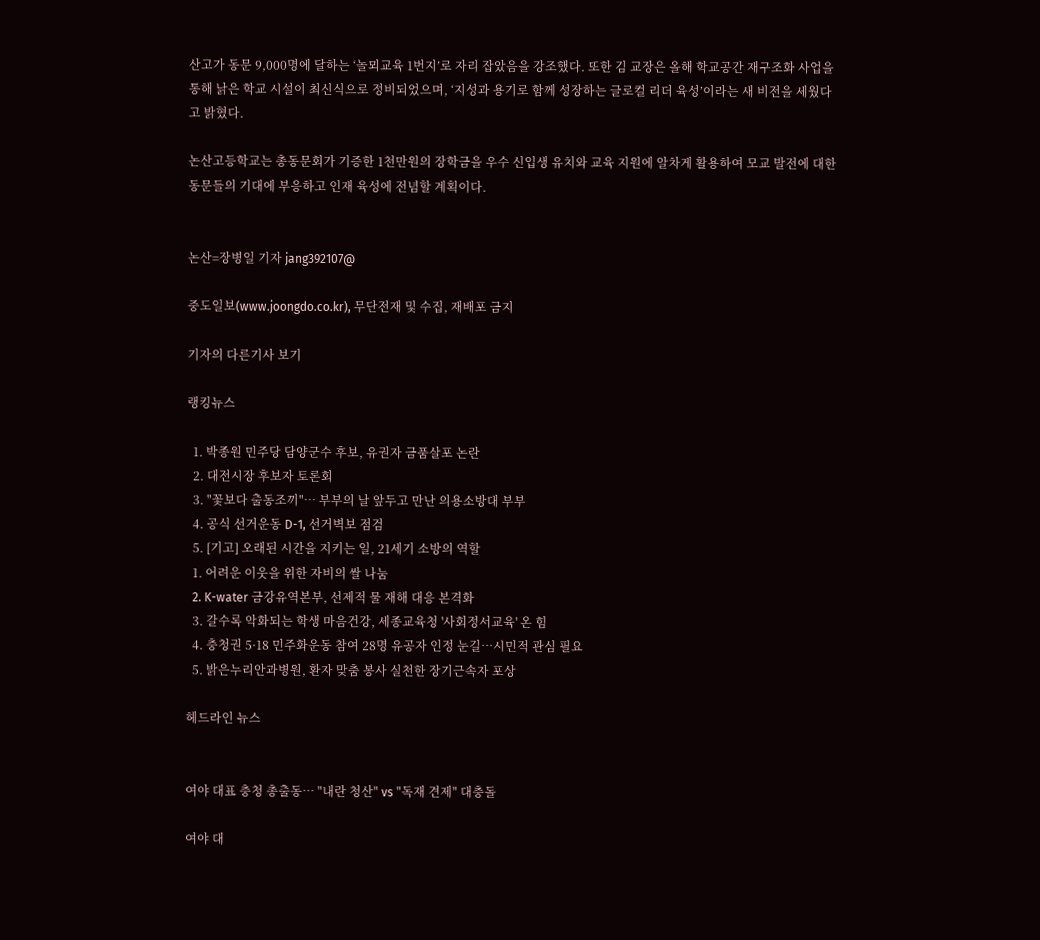산고가 동문 9,000명에 달하는 ‘놀뫼교육 1번지’로 자리 잡았음을 강조했다. 또한 김 교장은 올해 학교공간 재구조화 사업을 통해 낡은 학교 시설이 최신식으로 정비되었으며, ‘지성과 용기로 함께 성장하는 글로컬 리더 육성’이라는 새 비전을 세웠다고 밝혔다.

논산고등학교는 총동문회가 기증한 1천만원의 장학금을 우수 신입생 유치와 교육 지원에 알차게 활용하여 모교 발전에 대한 동문들의 기대에 부응하고 인재 육성에 전념할 계획이다.


논산=장병일 기자 jang392107@

중도일보(www.joongdo.co.kr), 무단전재 및 수집, 재배포 금지

기자의 다른기사 보기

랭킹뉴스

  1. 박종원 민주당 담양군수 후보, 유권자 금품살포 논란
  2. 대전시장 후보자 토론회
  3. "꽃보다 출동조끼"… 부부의 날 앞두고 만난 의용소방대 부부
  4. 공식 선거운동 D-1, 선거벽보 점검
  5. [기고] 오래된 시간을 지키는 일, 21세기 소방의 역할
  1. 어려운 이웃을 위한 자비의 쌀 나눔
  2. K-water 금강유역본부, 선제적 물 재해 대응 본격화
  3. 갈수록 악화되는 학생 마음건강, 세종교육청 '사회정서교육' 온 힘
  4. 충청권 5·18 민주화운동 참여 28명 유공자 인정 눈길…시민적 관심 필요
  5. 밝은누리안과병원, 환자 맞춤 봉사 실천한 장기근속자 포상

헤드라인 뉴스


여야 대표 충청 총출동… "내란 청산" vs "독재 견제" 대충돌

여야 대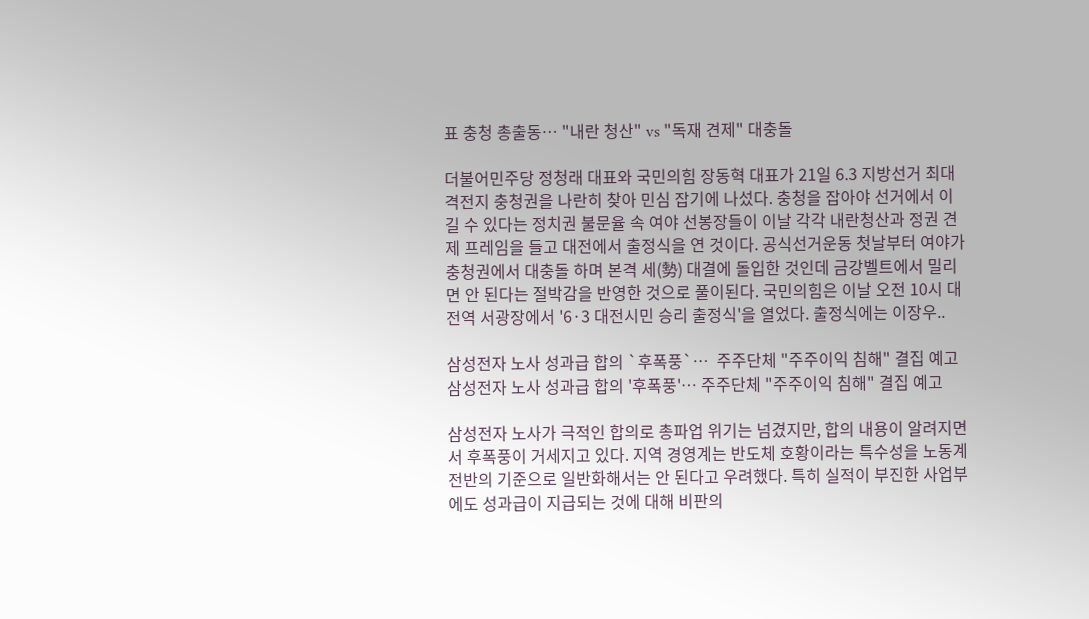표 충청 총출동… "내란 청산" vs "독재 견제" 대충돌

더불어민주당 정청래 대표와 국민의힘 장동혁 대표가 21일 6.3 지방선거 최대 격전지 충청권을 나란히 찾아 민심 잡기에 나섰다. 충청을 잡아야 선거에서 이길 수 있다는 정치권 불문율 속 여야 선봉장들이 이날 각각 내란청산과 정권 견제 프레임을 들고 대전에서 출정식을 연 것이다. 공식선거운동 첫날부터 여야가 충청권에서 대충돌 하며 본격 세(勢) 대결에 돌입한 것인데 금강벨트에서 밀리면 안 된다는 절박감을 반영한 것으로 풀이된다. 국민의힘은 이날 오전 10시 대전역 서광장에서 '6·3 대전시민 승리 출정식'을 열었다. 출정식에는 이장우..

삼성전자 노사 성과급 합의 `후폭풍`…  주주단체 "주주이익 침해" 결집 예고
삼성전자 노사 성과급 합의 '후폭풍'… 주주단체 "주주이익 침해" 결집 예고

삼성전자 노사가 극적인 합의로 총파업 위기는 넘겼지만, 합의 내용이 알려지면서 후폭풍이 거세지고 있다. 지역 경영계는 반도체 호황이라는 특수성을 노동계 전반의 기준으로 일반화해서는 안 된다고 우려했다. 특히 실적이 부진한 사업부에도 성과급이 지급되는 것에 대해 비판의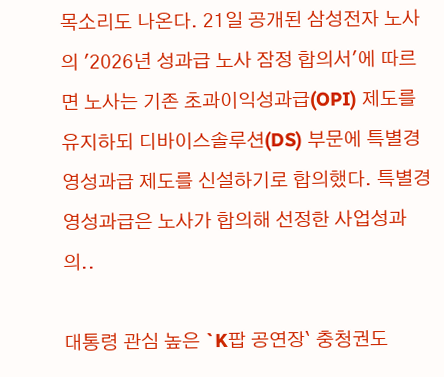목소리도 나온다. 21일 공개된 삼성전자 노사의 '2026년 성과급 노사 잠정 합의서'에 따르면 노사는 기존 초과이익성과급(OPI) 제도를 유지하되 디바이스솔루션(DS) 부문에 특별경영성과급 제도를 신설하기로 합의했다. 특별경영성과급은 노사가 합의해 선정한 사업성과의..

대통령 관심 높은 `K팝 공연장` 충청권도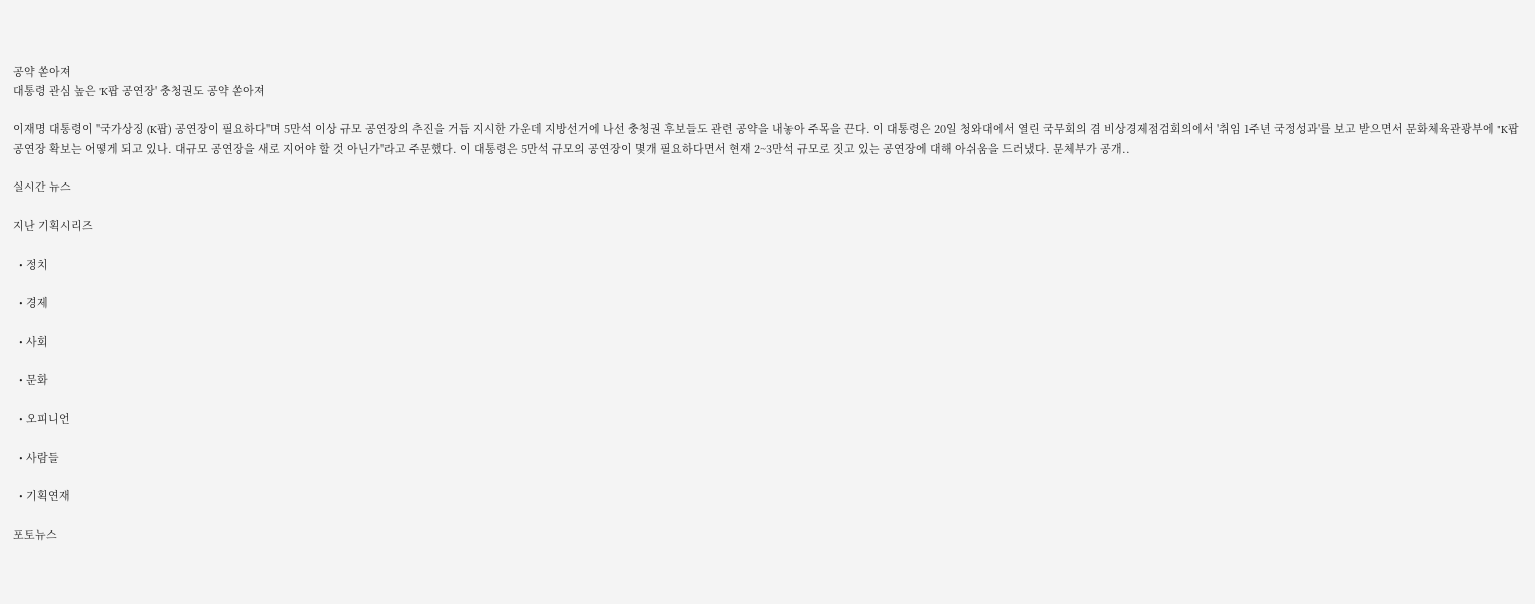공약 쏟아져
대통령 관심 높은 'K팝 공연장' 충청권도 공약 쏟아져

이재명 대통령이 "국가상징 (K팝) 공연장이 필요하다"며 5만석 이상 규모 공연장의 추진을 거듭 지시한 가운데 지방선거에 나선 충청권 후보들도 관련 공약을 내놓아 주목을 끈다. 이 대통령은 20일 청와대에서 열린 국무회의 겸 비상경제점검회의에서 '취임 1주년 국정성과'를 보고 받으면서 문화체육관광부에 "K팝 공연장 확보는 어떻게 되고 있나. 대규모 공연장을 새로 지어야 할 것 아닌가"라고 주문했다. 이 대통령은 5만석 규모의 공연장이 몇개 필요하다면서 현재 2~3만석 규모로 짓고 있는 공연장에 대해 아쉬움을 드러냈다. 문체부가 공개..

실시간 뉴스

지난 기획시리즈

  • 정치

  • 경제

  • 사회

  • 문화

  • 오피니언

  • 사람들

  • 기획연재

포토뉴스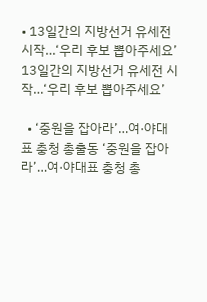• 13일간의 지방선거 유세전 시작…‘우리 후보 뽑아주세요’ 13일간의 지방선거 유세전 시작…‘우리 후보 뽑아주세요’

  • ‘중원을 잡아라’…여·야대표 충청 총출동 ‘중원을 잡아라’…여·야대표 충청 총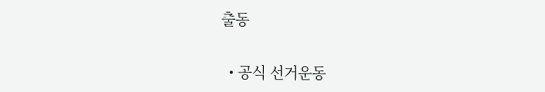출동

  • 공식 선거운동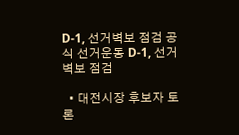D-1, 선거벽보 점검 공식 선거운동 D-1, 선거벽보 점검

  • 대전시장 후보자 토론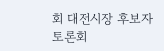회 대전시장 후보자 토론회